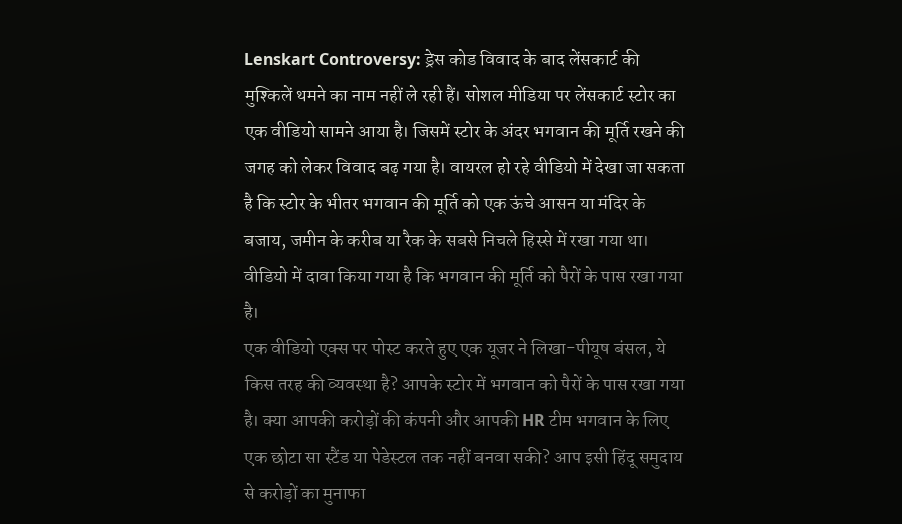Lenskart Controversy: ड्रेस कोड विवाद के बाद लेंसकार्ट की मुश्किलें थमने का नाम नहीं ले रही हैं। सोशल मीडिया पर लेंसकार्ट स्टोर का एक वीडियो सामने आया है। जिसमें स्टोर के अंदर भगवान की मूर्ति रखने की जगह को लेकर विवाद बढ़ गया है। वायरल हो रहे वीडियो में देखा जा सकता है कि स्टोर के भीतर भगवान की मूर्ति को एक ऊंचे आसन या मंदिर के बजाय, जमीन के करीब या रैक के सबसे निचले हिस्से में रखा गया था। वीडियो में दावा किया गया है कि भगवान की मूर्ति को पैरों के पास रखा गया है।
एक वीडियो एक्स पर पोस्ट करते हुए एक यूजर ने लिखा-पीयूष बंसल, ये किस तरह की व्यवस्था है? आपके स्टोर में भगवान को पैरों के पास रखा गया है। क्या आपकी करोड़ों की कंपनी और आपकी HR टीम भगवान के लिए एक छोटा सा स्टैंड या पेडेस्टल तक नहीं बनवा सकी? आप इसी हिंदू समुदाय से करोड़ों का मुनाफा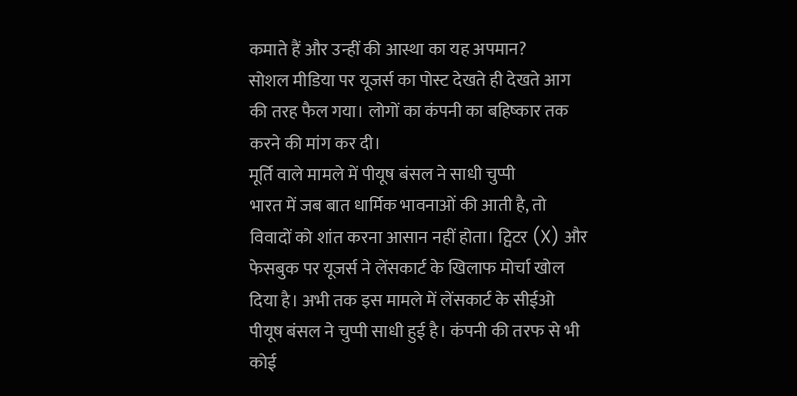कमाते हैं और उन्हीं की आस्था का यह अपमान?
सोशल मीडिया पर यूजर्स का पोस्ट देखते ही देखते आग की तरह फैल गया। लोगों का कंपनी का बहिष्कार तक करने की मांग कर दी।
मूर्ति वाले मामले में पीयूष बंसल ने साधी चुप्पी
भारत में जब बात धार्मिक भावनाओं की आती है, तो विवादों को शांत करना आसान नहीं होता। ट्विटर (X) और फेसबुक पर यूजर्स ने लेंसकार्ट के खिलाफ मोर्चा खोल दिया है। अभी तक इस मामले में लेंसकार्ट के सीईओ पीयूष बंसल ने चुप्पी साधी हुई है। कंपनी की तरफ से भी कोई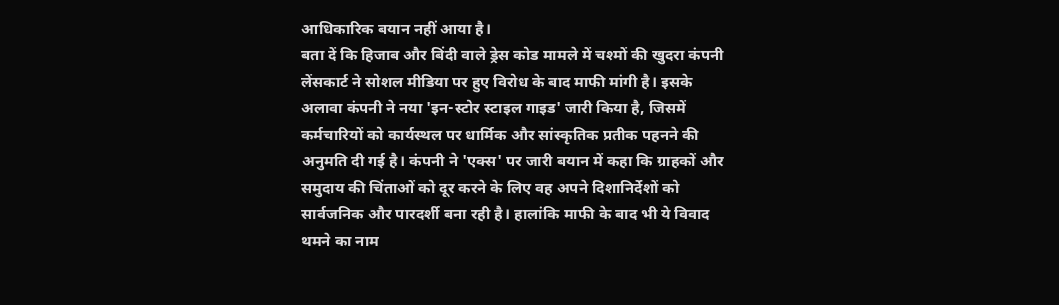आधिकारिक बयान नहीं आया है।
बता दें कि हिजाब और बिंदी वाले ड्रेस कोड मामले में चश्मों की खुदरा कंपनी लेंसकार्ट ने सोशल मीडिया पर हुए विरोध के बाद माफी मांगी है। इसके अलावा कंपनी ने नया 'इन-स्टोर स्टाइल गाइड' जारी किया है, जिसमें कर्मचारियों को कार्यस्थल पर धार्मिक और सांस्कृतिक प्रतीक पहनने की अनुमति दी गई है। कंपनी ने 'एक्स' पर जारी बयान में कहा कि ग्राहकों और समुदाय की चिंताओं को दूर करने के लिए वह अपने दिशानिर्देशों को सार्वजनिक और पारदर्शी बना रही है। हालांकि माफी के बाद भी ये विवाद थमने का नाम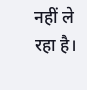नहीं ले रहा है।